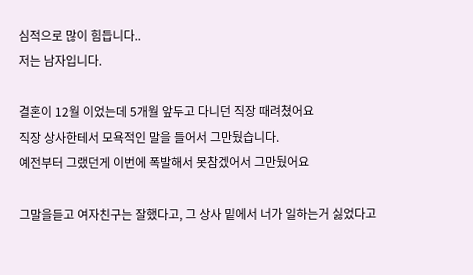심적으로 많이 힘듭니다..
저는 남자입니다.

결혼이 12월 이었는데 5개월 앞두고 다니던 직장 때려쳤어요
직장 상사한테서 모욕적인 말을 들어서 그만뒀습니다.
예전부터 그랬던게 이번에 폭발해서 못참겠어서 그만뒀어요

그말을듣고 여자친구는 잘했다고, 그 상사 밑에서 너가 일하는거 싫었다고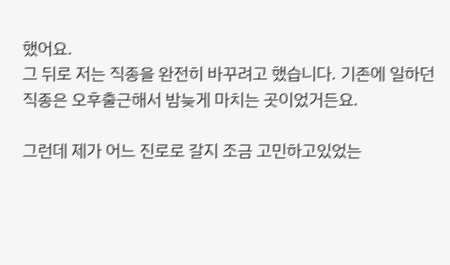했어요.
그 뒤로 저는 직종을 완전히 바꾸려고 했습니다. 기존에 일하던 직종은 오후출근해서 밤늦게 마치는 곳이었거든요.

그런데 제가 어느 진로로 갈지 조금 고민하고있었는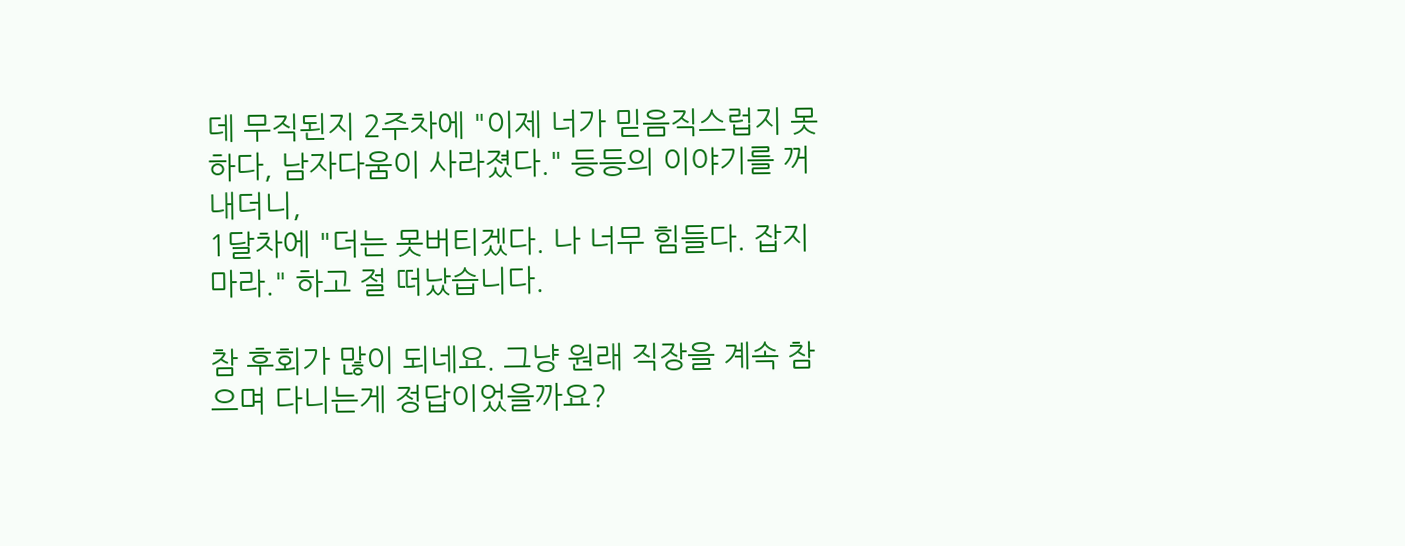데 무직된지 2주차에 "이제 너가 믿음직스럽지 못하다, 남자다움이 사라졌다." 등등의 이야기를 꺼내더니,
1달차에 "더는 못버티겠다. 나 너무 힘들다. 잡지 마라." 하고 절 떠났습니다.

참 후회가 많이 되네요. 그냥 원래 직장을 계속 참으며 다니는게 정답이었을까요?